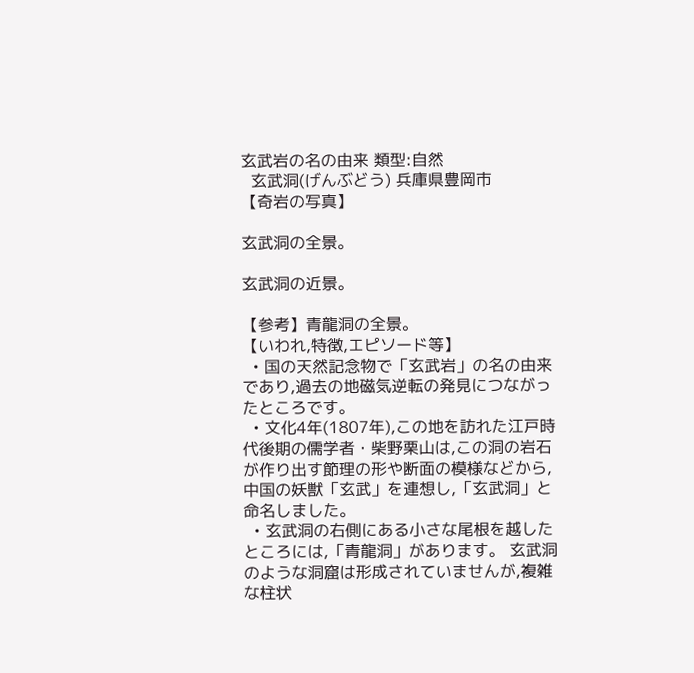玄武岩の名の由来 類型:自然
  玄武洞(げんぶどう) 兵庫県豊岡市
【奇岩の写真】

玄武洞の全景。

玄武洞の近景。

【参考】青龍洞の全景。
【いわれ,特徴,エピソード等】
  • 国の天然記念物で「玄武岩」の名の由来であり,過去の地磁気逆転の発見につながったところです。
  • 文化4年(1807年),この地を訪れた江戸時代後期の儒学者・柴野栗山は,この洞の岩石が作り出す節理の形や断面の模様などから,中国の妖獣「玄武」を連想し,「玄武洞」と命名しました。
  • 玄武洞の右側にある小さな尾根を越したところには,「青龍洞」があります。 玄武洞のような洞窟は形成されていませんが,複雑な柱状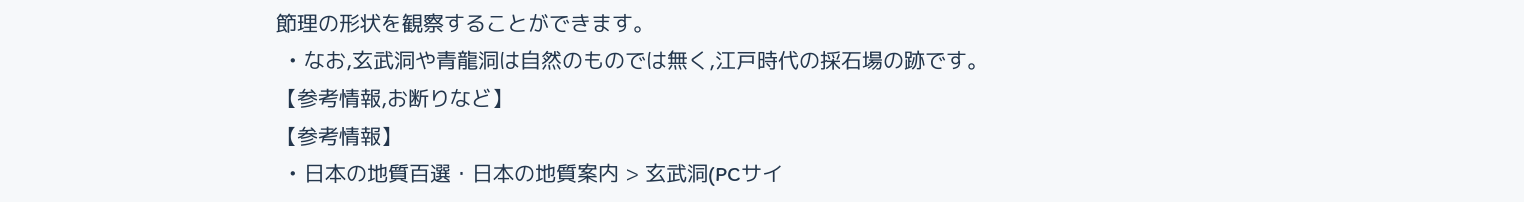節理の形状を観察することができます。
  • なお,玄武洞や青龍洞は自然のものでは無く,江戸時代の採石場の跡です。
【参考情報,お断りなど】
【参考情報】
  • 日本の地質百選・日本の地質案内 > 玄武洞(PCサイ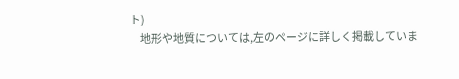ト)
     地形や地質については,左のページに詳しく掲載していま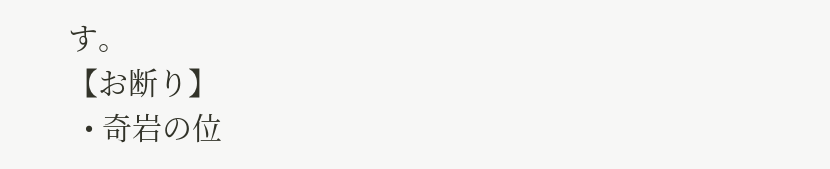す。
【お断り】
  • 奇岩の位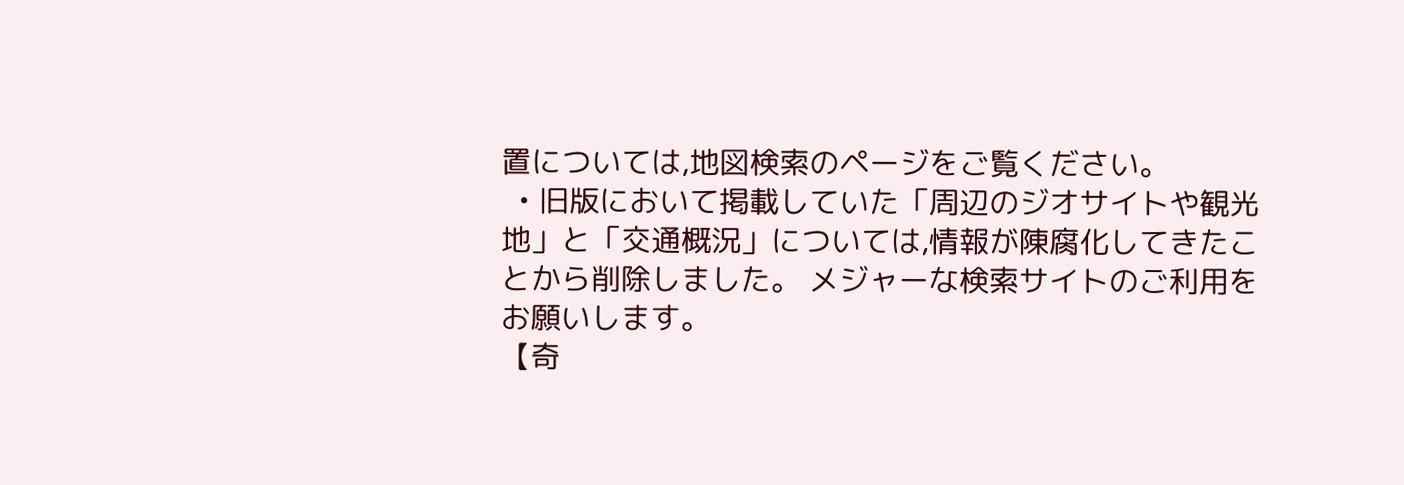置については,地図検索のページをご覧ください。
  • 旧版において掲載していた「周辺のジオサイトや観光地」と「交通概況」については,情報が陳腐化してきたことから削除しました。 メジャーな検索サイトのご利用をお願いします。
【奇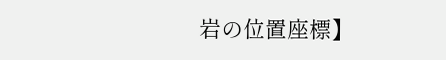岩の位置座標】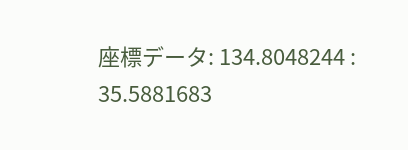座標データ: 134.8048244 : 35.5881683